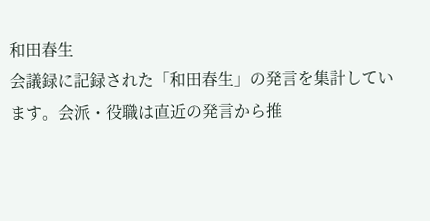和田春生
会議録に記録された「和田春生」の発言を集計しています。会派・役職は直近の発言から推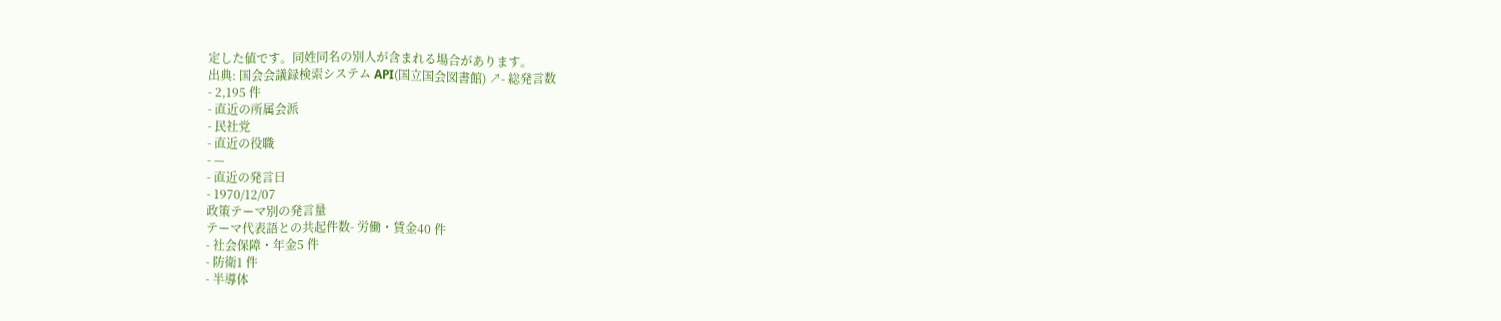定した値です。同姓同名の別人が含まれる場合があります。
出典: 国会会議録検索システム API(国立国会図書館) ↗- 総発言数
- 2,195 件
- 直近の所属会派
- 民社党
- 直近の役職
- —
- 直近の発言日
- 1970/12/07
政策テーマ別の発言量
テーマ代表語との共起件数- 労働・賃金40 件
- 社会保障・年金5 件
- 防衛1 件
- 半導体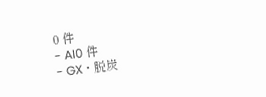0 件
- AI0 件
- GX・脱炭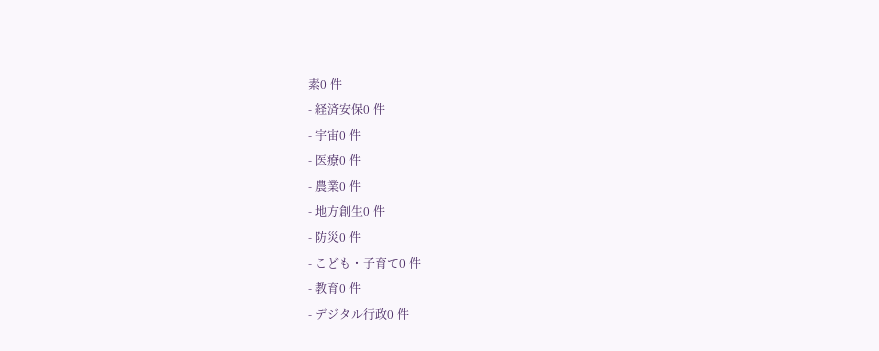素0 件
- 経済安保0 件
- 宇宙0 件
- 医療0 件
- 農業0 件
- 地方創生0 件
- 防災0 件
- こども・子育て0 件
- 教育0 件
- デジタル行政0 件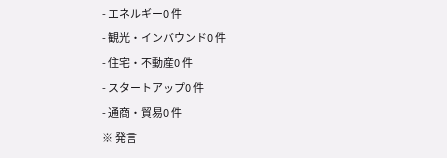- エネルギー0 件
- 観光・インバウンド0 件
- 住宅・不動産0 件
- スタートアップ0 件
- 通商・貿易0 件
※ 発言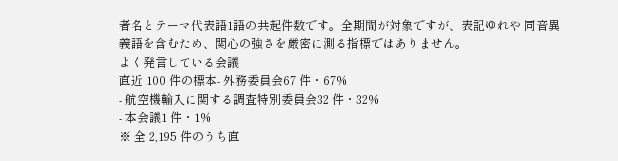者名とテーマ代表語1語の共起件数です。全期間が対象ですが、表記ゆれや 同音異義語を含むため、関心の強さを厳密に測る指標ではありません。
よく発言している会議
直近 100 件の標本- 外務委員会67 件・67%
- 航空機輸入に関する調査特別委員会32 件・32%
- 本会議1 件・1%
※ 全 2,195 件のうち直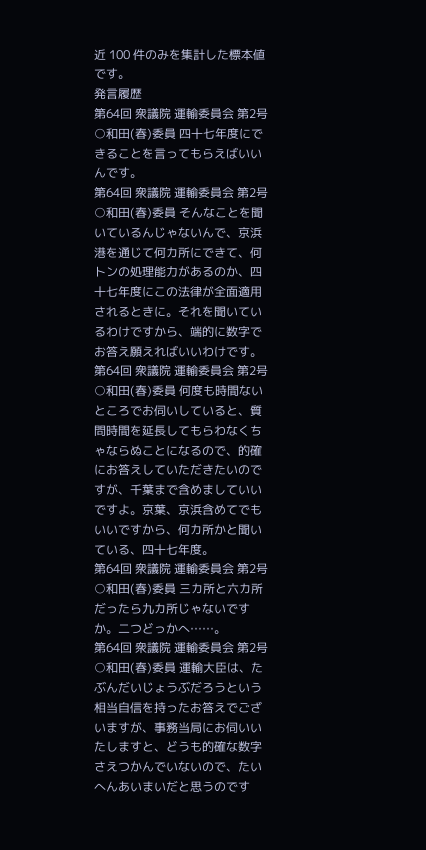近 100 件のみを集計した標本値です。
発言履歴
第64回 衆議院 運輸委員会 第2号
○和田(春)委員 四十七年度にできることを言ってもらえばいいんです。
第64回 衆議院 運輸委員会 第2号
○和田(春)委員 そんなことを聞いているんじゃないんで、京浜港を通じて何カ所にできて、何トンの処理能力があるのか、四十七年度にこの法律が全面適用されるときに。それを聞いているわけですから、端的に数字でお答え願えればいいわけです。
第64回 衆議院 運輸委員会 第2号
○和田(春)委員 何度も時間ないところでお伺いしていると、質問時間を延長してもらわなくちゃならぬことになるので、的確にお答えしていただきたいのですが、千葉まで含めましていいですよ。京葉、京浜含めてでもいいですから、何カ所かと聞いている、四十七年度。
第64回 衆議院 運輸委員会 第2号
○和田(春)委員 三カ所と六カ所だったら九カ所じゃないですか。二つどっかへ……。
第64回 衆議院 運輸委員会 第2号
○和田(春)委員 運輸大臣は、たぶんだいじょうぶだろうという相当自信を持ったお答えでございますが、事務当局にお伺いいたしますと、どうも的確な数字さえつかんでいないので、たいへんあいまいだと思うのです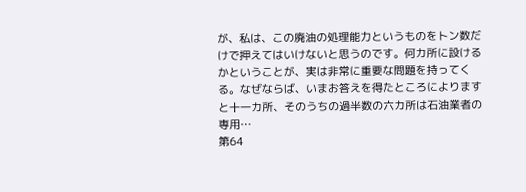が、私は、この廃油の処理能力というものをトン数だけで押えてはいけないと思うのです。何カ所に設けるかということが、実は非常に重要な問題を持ってくる。なぜならば、いまお答えを得たところによりますと十一カ所、そのうちの過半数の六カ所は石油業者の専用…
第64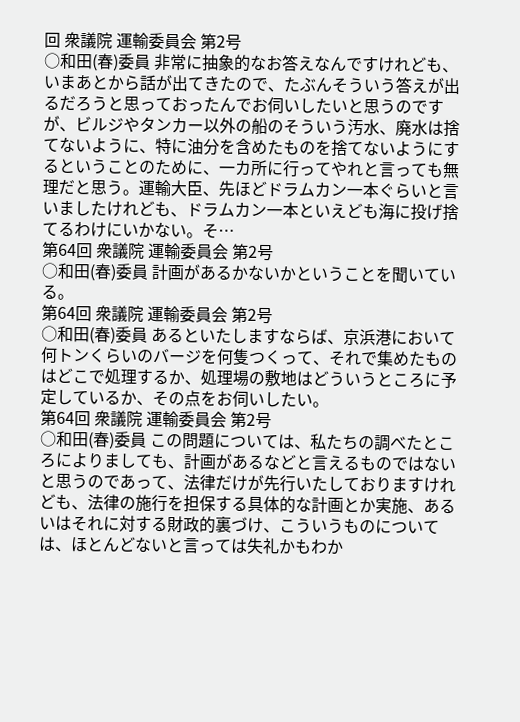回 衆議院 運輸委員会 第2号
○和田(春)委員 非常に抽象的なお答えなんですけれども、いまあとから話が出てきたので、たぶんそういう答えが出るだろうと思っておったんでお伺いしたいと思うのですが、ビルジやタンカー以外の船のそういう汚水、廃水は捨てないように、特に油分を含めたものを捨てないようにするということのために、一カ所に行ってやれと言っても無理だと思う。運輸大臣、先ほどドラムカン一本ぐらいと言いましたけれども、ドラムカン一本といえども海に投げ捨てるわけにいかない。そ…
第64回 衆議院 運輸委員会 第2号
○和田(春)委員 計画があるかないかということを聞いている。
第64回 衆議院 運輸委員会 第2号
○和田(春)委員 あるといたしますならば、京浜港において何トンくらいのバージを何隻つくって、それで集めたものはどこで処理するか、処理場の敷地はどういうところに予定しているか、その点をお伺いしたい。
第64回 衆議院 運輸委員会 第2号
○和田(春)委員 この問題については、私たちの調べたところによりましても、計画があるなどと言えるものではないと思うのであって、法律だけが先行いたしておりますけれども、法律の施行を担保する具体的な計画とか実施、あるいはそれに対する財政的裏づけ、こういうものについては、ほとんどないと言っては失礼かもわか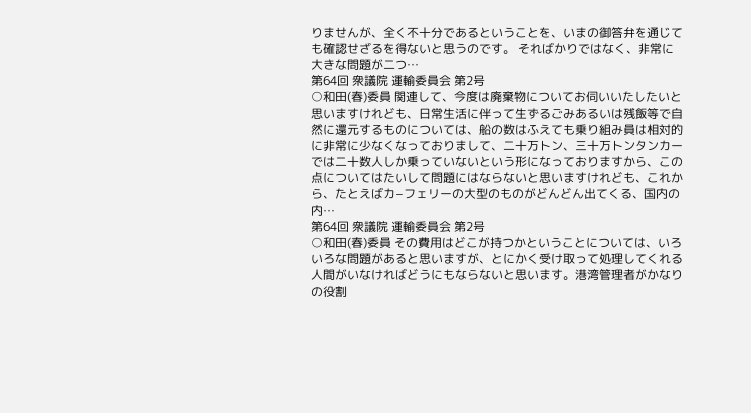りませんが、全く不十分であるということを、いまの御答弁を通じても確認せざるを得ないと思うのです。 そればかりではなく、非常に大きな問題が二つ…
第64回 衆議院 運輸委員会 第2号
○和田(春)委員 関連して、今度は廃棄物についてお伺いいたしたいと思いますけれども、日常生活に伴って生ずるごみあるいは残飯等で自然に還元するものについては、船の数はふえても乗り組み員は相対的に非常に少なくなっておりまして、二十万トン、三十万トンタンカーでは二十数人しか乗っていないという形になっておりますから、この点についてはたいして問題にはならないと思いますけれども、これから、たとえばカ−フェリーの大型のものがどんどん出てくる、国内の内…
第64回 衆議院 運輸委員会 第2号
○和田(春)委員 その費用はどこが持つかということについては、いろいろな問題があると思いますが、とにかく受け取って処理してくれる人間がいなければどうにもならないと思います。港湾管理者がかなりの役割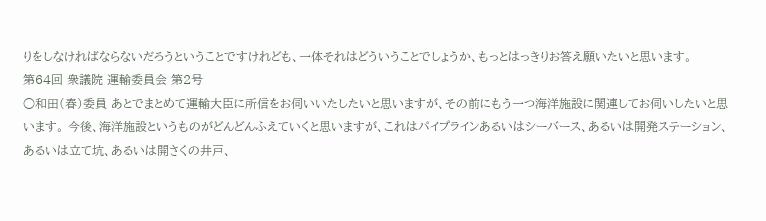りをしなければならないだろうということですけれども、一体それはどういうことでしょうか、もっとはっきりお答え願いたいと思います。
第64回 衆議院 運輸委員会 第2号
○和田(春)委員 あとでまとめて運輸大臣に所信をお伺いいたしたいと思いますが、その前にもう一つ海洋施設に関連してお伺いしたいと思います。 今後、海洋施設というものがどんどんふえていくと思いますが、これはパイプラインあるいはシーバース、あるいは開発ステーション、あるいは立て坑、あるいは開さくの井戸、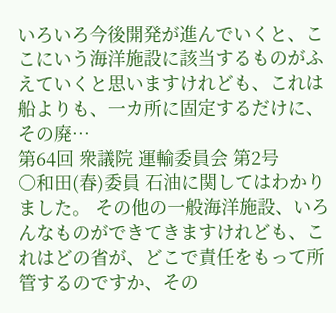いろいろ今後開発が進んでいくと、ここにいう海洋施設に該当するものがふえていくと思いますけれども、これは船よりも、一カ所に固定するだけに、その廃…
第64回 衆議院 運輸委員会 第2号
○和田(春)委員 石油に関してはわかりました。 その他の一般海洋施設、いろんなものができてきますけれども、これはどの省が、どこで責任をもって所管するのですか、その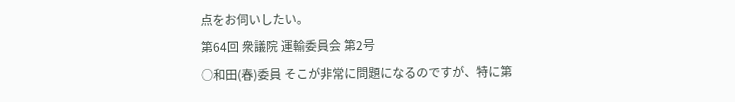点をお伺いしたい。
第64回 衆議院 運輸委員会 第2号
○和田(春)委員 そこが非常に問題になるのですが、特に第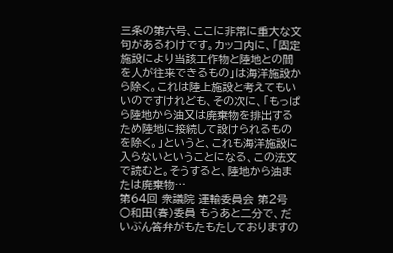三条の第六号、ここに非常に重大な文句があるわけです。カッコ内に、「固定施設により当該工作物と陸地との間を人が往来できるもの」は海洋施設から除く。これは陸上施設と考えてもいいのですけれども、その次に、「もっぱら陸地から油又は廃棄物を排出するため陸地に接続して設けられるものを除く。」というと、これも海洋施設に入らないということになる、この法文で読むと。そうすると、陸地から油または廃棄物…
第64回 衆議院 運輸委員会 第2号
○和田(春)委員 もうあと二分で、だいぶん答弁がもたもたしておりますの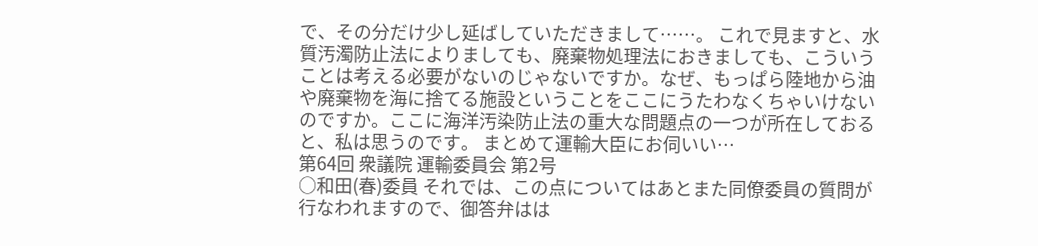で、その分だけ少し延ばしていただきまして……。 これで見ますと、水質汚濁防止法によりましても、廃棄物処理法におきましても、こういうことは考える必要がないのじゃないですか。なぜ、もっぱら陸地から油や廃棄物を海に捨てる施設ということをここにうたわなくちゃいけないのですか。ここに海洋汚染防止法の重大な問題点の一つが所在しておると、私は思うのです。 まとめて運輸大臣にお伺いい…
第64回 衆議院 運輸委員会 第2号
○和田(春)委員 それでは、この点についてはあとまた同僚委員の質問が行なわれますので、御答弁はは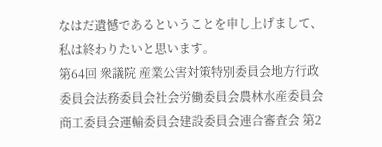なはだ遺憾であるということを申し上げまして、私は終わりたいと思います。
第64回 衆議院 産業公害対策特別委員会地方行政委員会法務委員会社会労働委員会農林水産委員会商工委員会運輸委員会建設委員会連合審査会 第2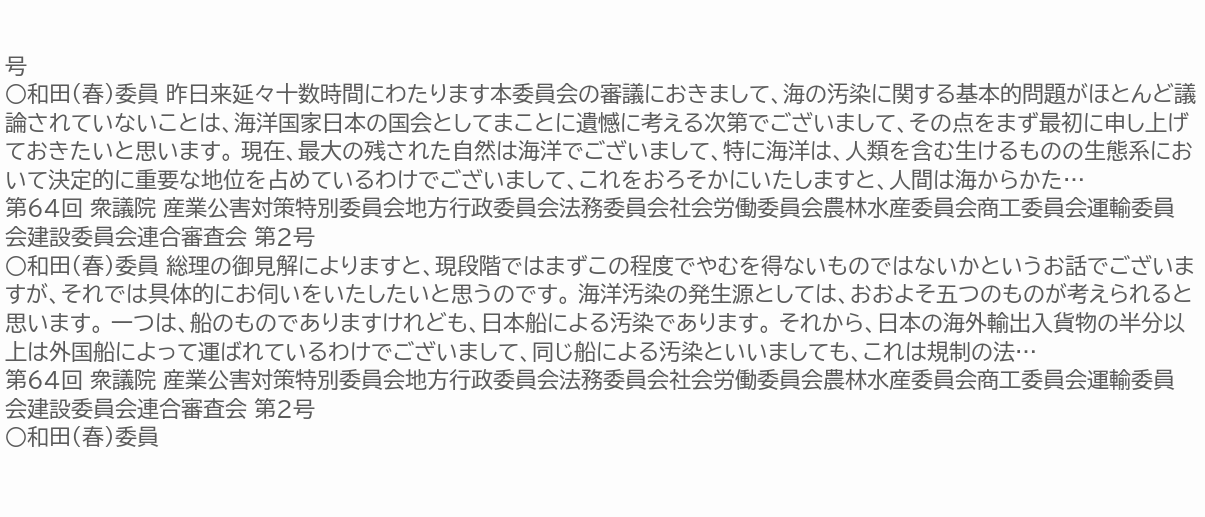号
○和田(春)委員 昨日来延々十数時間にわたります本委員会の審議におきまして、海の汚染に関する基本的問題がほとんど議論されていないことは、海洋国家日本の国会としてまことに遺憾に考える次第でございまして、その点をまず最初に申し上げておきたいと思います。 現在、最大の残された自然は海洋でございまして、特に海洋は、人類を含む生けるものの生態系において決定的に重要な地位を占めているわけでございまして、これをおろそかにいたしますと、人間は海からかた…
第64回 衆議院 産業公害対策特別委員会地方行政委員会法務委員会社会労働委員会農林水産委員会商工委員会運輸委員会建設委員会連合審査会 第2号
○和田(春)委員 総理の御見解によりますと、現段階ではまずこの程度でやむを得ないものではないかというお話でございますが、それでは具体的にお伺いをいたしたいと思うのです。 海洋汚染の発生源としては、おおよそ五つのものが考えられると思います。 一つは、船のものでありますけれども、日本船による汚染であります。 それから、日本の海外輸出入貨物の半分以上は外国船によって運ばれているわけでございまして、同じ船による汚染といいましても、これは規制の法…
第64回 衆議院 産業公害対策特別委員会地方行政委員会法務委員会社会労働委員会農林水産委員会商工委員会運輸委員会建設委員会連合審査会 第2号
○和田(春)委員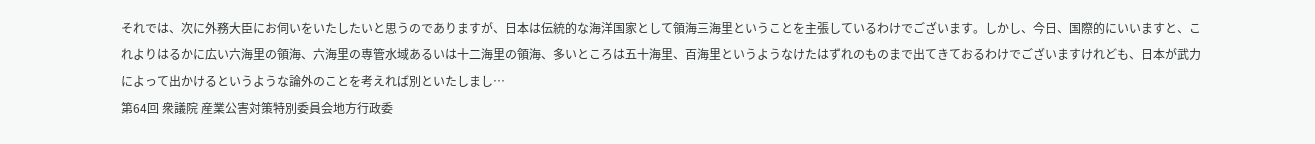それでは、次に外務大臣にお伺いをいたしたいと思うのでありますが、日本は伝統的な海洋国家として領海三海里ということを主張しているわけでございます。しかし、今日、国際的にいいますと、これよりはるかに広い六海里の領海、六海里の専管水域あるいは十二海里の領海、多いところは五十海里、百海里というようなけたはずれのものまで出てきておるわけでございますけれども、日本が武力によって出かけるというような論外のことを考えれば別といたしまし…
第64回 衆議院 産業公害対策特別委員会地方行政委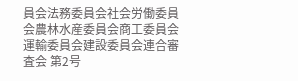員会法務委員会社会労働委員会農林水産委員会商工委員会運輸委員会建設委員会連合審査会 第2号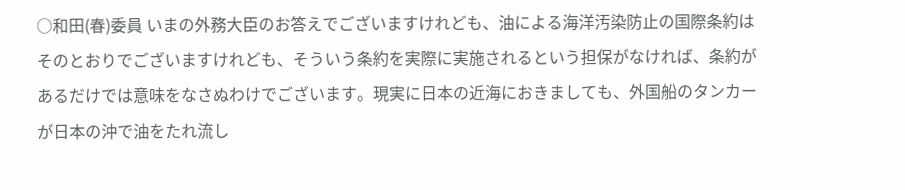○和田(春)委員 いまの外務大臣のお答えでございますけれども、油による海洋汚染防止の国際条約はそのとおりでございますけれども、そういう条約を実際に実施されるという担保がなければ、条約があるだけでは意味をなさぬわけでございます。現実に日本の近海におきましても、外国船のタンカーが日本の沖で油をたれ流し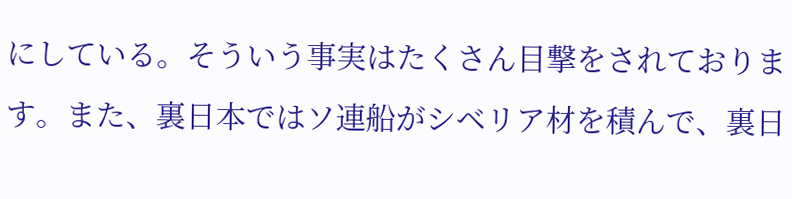にしている。そういう事実はたくさん目撃をされております。また、裏日本ではソ連船がシベリア材を積んで、裏日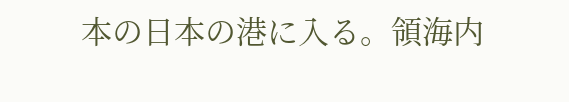本の日本の港に入る。領海内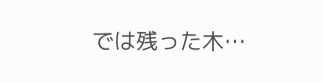では残った木…